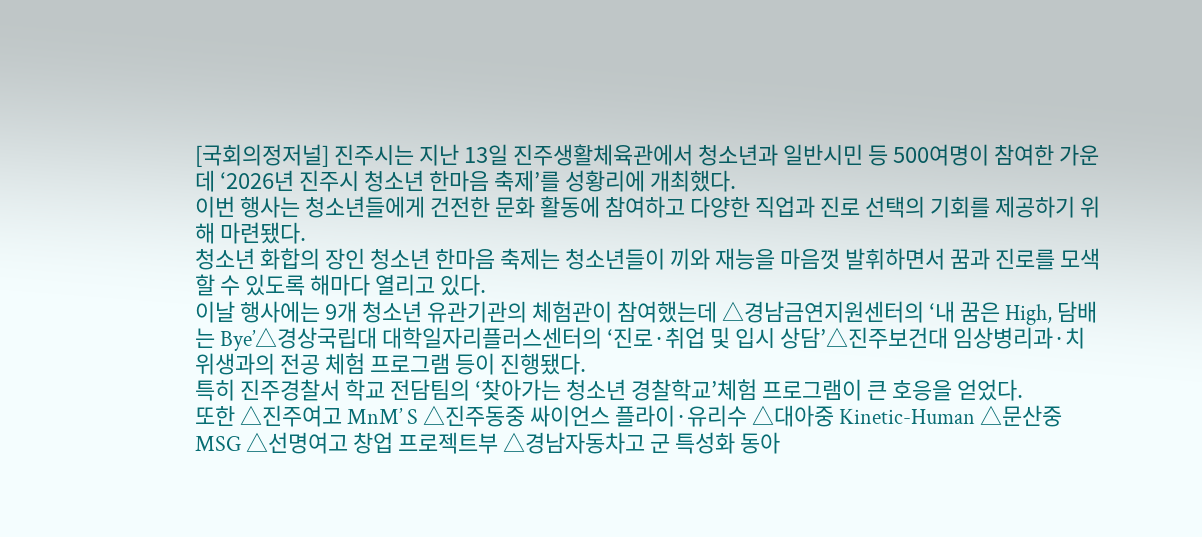[국회의정저널] 진주시는 지난 13일 진주생활체육관에서 청소년과 일반시민 등 500여명이 참여한 가운데 ‘2026년 진주시 청소년 한마음 축제’를 성황리에 개최했다.
이번 행사는 청소년들에게 건전한 문화 활동에 참여하고 다양한 직업과 진로 선택의 기회를 제공하기 위해 마련됐다.
청소년 화합의 장인 청소년 한마음 축제는 청소년들이 끼와 재능을 마음껏 발휘하면서 꿈과 진로를 모색할 수 있도록 해마다 열리고 있다.
이날 행사에는 9개 청소년 유관기관의 체험관이 참여했는데 △경남금연지원센터의 ‘내 꿈은 High, 담배는 Bye’△경상국립대 대학일자리플러스센터의 ‘진로·취업 및 입시 상담’△진주보건대 임상병리과·치위생과의 전공 체험 프로그램 등이 진행됐다.
특히 진주경찰서 학교 전담팀의 ‘찾아가는 청소년 경찰학교’체험 프로그램이 큰 호응을 얻었다.
또한 △진주여고 MnM’ S △진주동중 싸이언스 플라이·유리수 △대아중 Kinetic-Human △문산중 MSG △선명여고 창업 프로젝트부 △경남자동차고 군 특성화 동아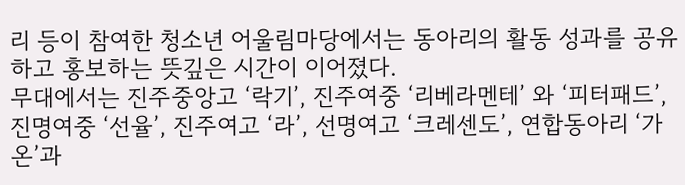리 등이 참여한 청소년 어울림마당에서는 동아리의 활동 성과를 공유하고 홍보하는 뜻깊은 시간이 이어졌다.
무대에서는 진주중앙고 ‘락기’, 진주여중 ‘리베라멘테’ 와 ‘피터패드’, 진명여중 ‘선율’, 진주여고 ‘라’, 선명여고 ‘크레센도’, 연합동아리 ‘가온’과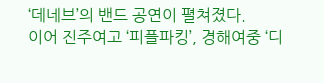‘데네브’의 밴드 공연이 펼쳐졌다.
이어 진주여고 ‘피플파킹’, 경해여중 ‘디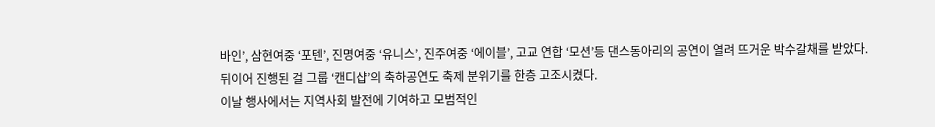바인’, 삼현여중 ‘포텐’, 진명여중 ‘유니스’, 진주여중 ‘에이블’, 고교 연합 ‘모션’등 댄스동아리의 공연이 열려 뜨거운 박수갈채를 받았다.
뒤이어 진행된 걸 그룹 ‘캔디샵’의 축하공연도 축제 분위기를 한층 고조시켰다.
이날 행사에서는 지역사회 발전에 기여하고 모범적인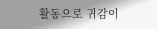활동으로 귀감이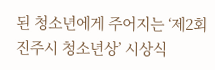된 청소년에게 주어지는 ‘제2회 진주시 청소년상’ 시상식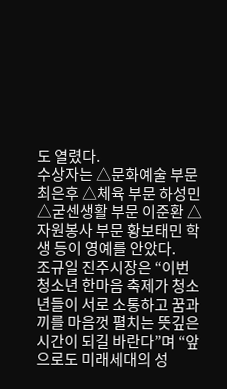도 열렸다.
수상자는 △문화예술 부문 최은후 △체육 부문 하성민 △굳센생활 부문 이준환 △자원봉사 부문 황보태민 학생 등이 영예를 안았다.
조규일 진주시장은 “이번 청소년 한마음 축제가 청소년들이 서로 소통하고 꿈과 끼를 마음껏 펼치는 뜻깊은 시간이 되길 바란다”며 “앞으로도 미래세대의 성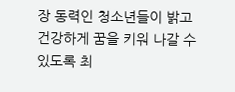장 동력인 청소년들이 밝고 건강하게 꿈을 키워 나갈 수 있도록 최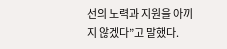선의 노력과 지원을 아끼지 않겠다”고 말했다.